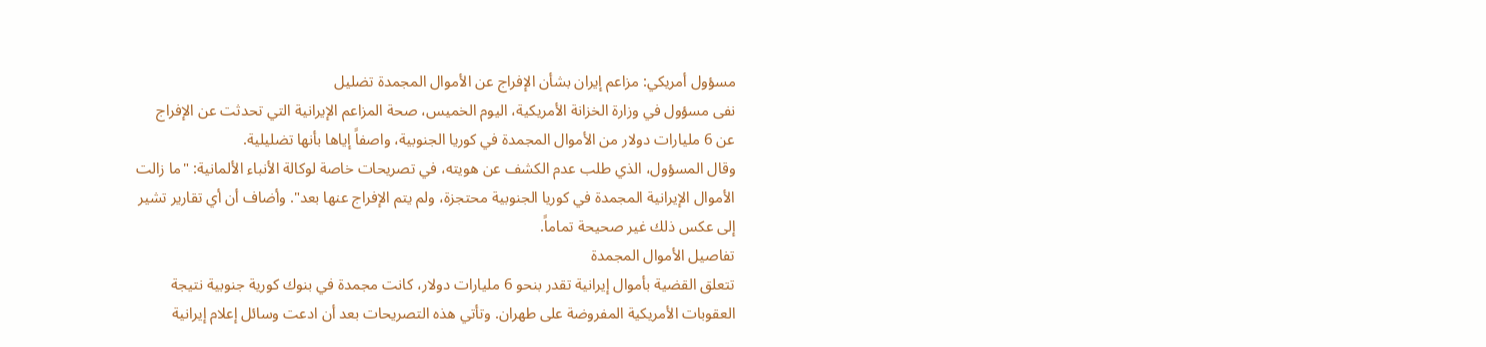مسؤول أمريكي: مزاعم إيران بشأن الإفراج عن الأموال المجمدة تضليل
نفى مسؤول في وزارة الخزانة الأمريكية، اليوم الخميس، صحة المزاعم الإيرانية التي تحدثت عن الإفراج عن 6 مليارات دولار من الأموال المجمدة في كوريا الجنوبية، واصفاً إياها بأنها تضليلية.
وقال المسؤول، الذي طلب عدم الكشف عن هويته، في تصريحات خاصة لوكالة الأنباء الألمانية: "ما زالت الأموال الإيرانية المجمدة في كوريا الجنوبية محتجزة، ولم يتم الإفراج عنها بعد". وأضاف أن أي تقارير تشير إلى عكس ذلك غير صحيحة تماماً.
تفاصيل الأموال المجمدة
تتعلق القضية بأموال إيرانية تقدر بنحو 6 مليارات دولار، كانت مجمدة في بنوك كورية جنوبية نتيجة العقوبات الأمريكية المفروضة على طهران. وتأتي هذه التصريحات بعد أن ادعت وسائل إعلام إيرانية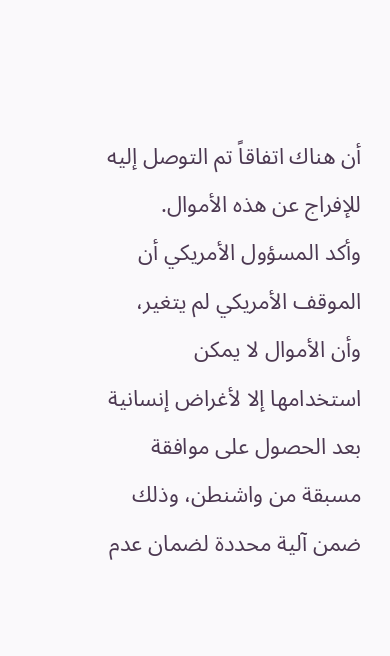أن هناك اتفاقاً تم التوصل إليه للإفراج عن هذه الأموال.
وأكد المسؤول الأمريكي أن الموقف الأمريكي لم يتغير، وأن الأموال لا يمكن استخدامها إلا لأغراض إنسانية بعد الحصول على موافقة مسبقة من واشنطن، وذلك ضمن آلية محددة لضمان عدم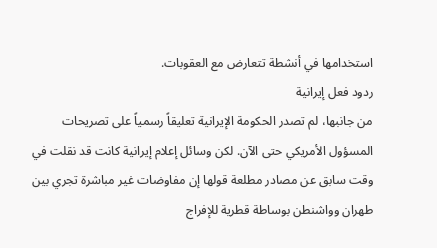استخدامها في أنشطة تتعارض مع العقوبات.
ردود فعل إيرانية
من جانبها، لم تصدر الحكومة الإيرانية تعليقاً رسمياً على تصريحات المسؤول الأمريكي حتى الآن. لكن وسائل إعلام إيرانية كانت قد نقلت في وقت سابق عن مصادر مطلعة قولها إن مفاوضات غير مباشرة تجري بين طهران وواشنطن بوساطة قطرية للإفراج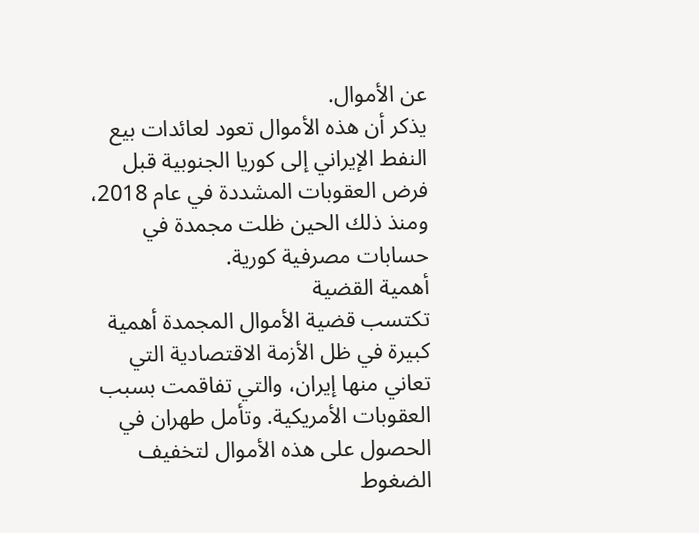عن الأموال.
يذكر أن هذه الأموال تعود لعائدات بيع النفط الإيراني إلى كوريا الجنوبية قبل فرض العقوبات المشددة في عام 2018، ومنذ ذلك الحين ظلت مجمدة في حسابات مصرفية كورية.
أهمية القضية
تكتسب قضية الأموال المجمدة أهمية كبيرة في ظل الأزمة الاقتصادية التي تعاني منها إيران، والتي تفاقمت بسبب العقوبات الأمريكية. وتأمل طهران في الحصول على هذه الأموال لتخفيف الضغوط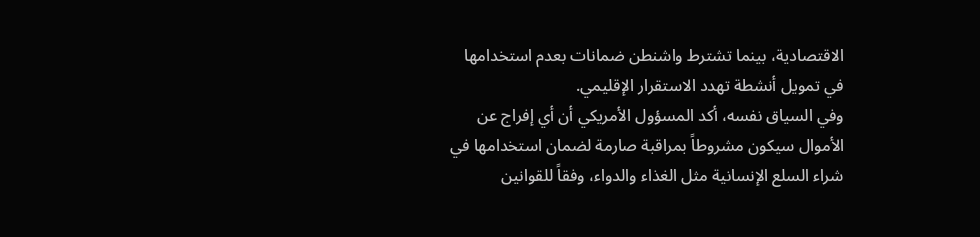الاقتصادية، بينما تشترط واشنطن ضمانات بعدم استخدامها في تمويل أنشطة تهدد الاستقرار الإقليمي.
وفي السياق نفسه، أكد المسؤول الأمريكي أن أي إفراج عن الأموال سيكون مشروطاً بمراقبة صارمة لضمان استخدامها في شراء السلع الإنسانية مثل الغذاء والدواء، وفقاً للقوانين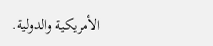الأمريكية والدولية.